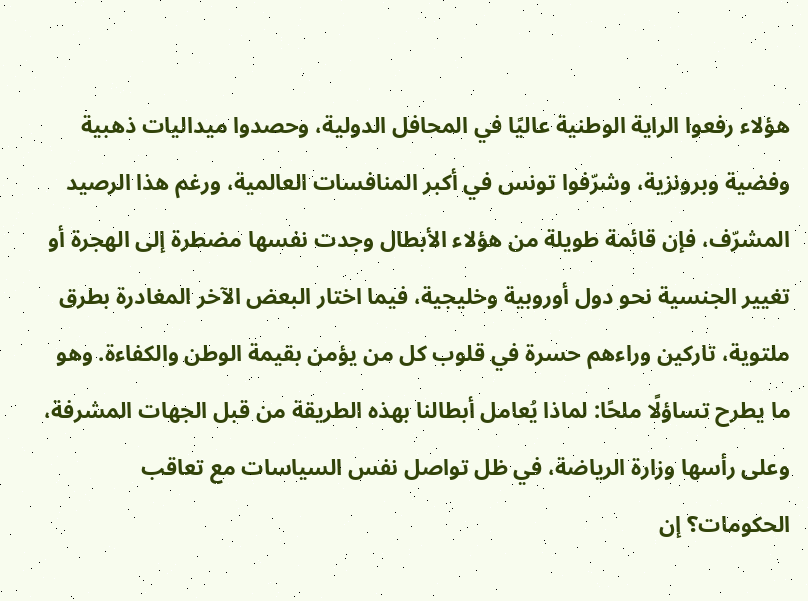هؤلاء رفعوا الراية الوطنية عاليًا في المحافل الدولية، وحصدوا ميداليات ذهبية وفضية وبرونزية، وشرّفوا تونس في أكبر المنافسات العالمية، ورغم هذا الرصيد المشرّف، فإن قائمة طويلة من هؤلاء الأبطال وجدت نفسها مضطرة إلى الهجرة أو تغيير الجنسية نحو دول أوروبية وخليجية، فيما اختار البعض الآخر المغادرة بطرق ملتوية، تاركين وراءهم حسرة في قلوب كل من يؤمن بقيمة الوطن والكفاءة. وهو ما يطرح تساؤلًا ملحًا: لماذا يُعامل أبطالنا بهذه الطريقة من قبل الجهات المشرفة، وعلى رأسها وزارة الرياضة، في ظل تواصل نفس السياسات مع تعاقب الحكومات؟ إن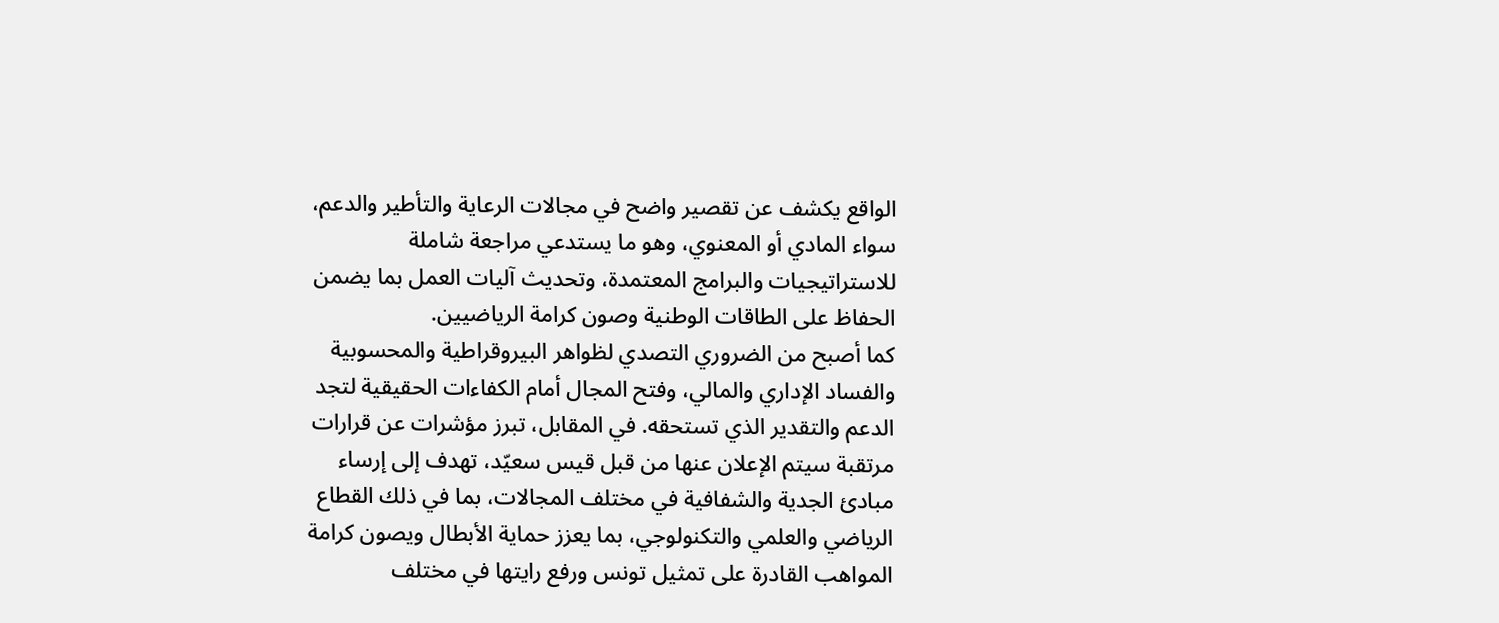الواقع يكشف عن تقصير واضح في مجالات الرعاية والتأطير والدعم، سواء المادي أو المعنوي، وهو ما يستدعي مراجعة شاملة للاستراتيجيات والبرامج المعتمدة، وتحديث آليات العمل بما يضمن الحفاظ على الطاقات الوطنية وصون كرامة الرياضيين.
كما أصبح من الضروري التصدي لظواهر البيروقراطية والمحسوبية والفساد الإداري والمالي، وفتح المجال أمام الكفاءات الحقيقية لتجد الدعم والتقدير الذي تستحقه. في المقابل، تبرز مؤشرات عن قرارات مرتقبة سيتم الإعلان عنها من قبل قيس سعيّد، تهدف إلى إرساء مبادئ الجدية والشفافية في مختلف المجالات، بما في ذلك القطاع الرياضي والعلمي والتكنولوجي، بما يعزز حماية الأبطال ويصون كرامة المواهب القادرة على تمثيل تونس ورفع رايتها في مختلف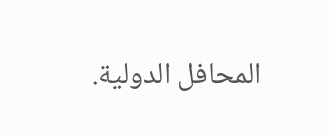المحافل الدولية.